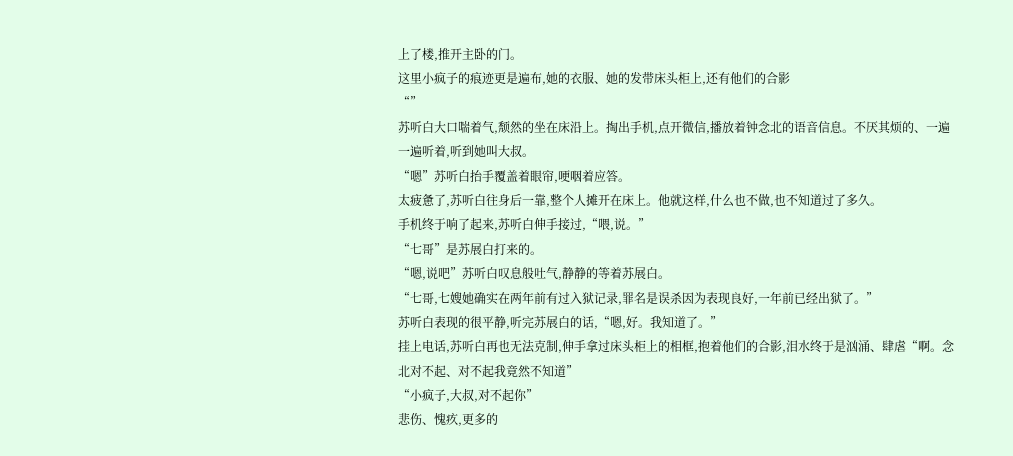上了楼,推开主卧的门。
这里小疯子的痕迹更是遍布,她的衣服、她的发带床头柜上,还有他们的合影
“”
苏听白大口喘着气,颓然的坐在床沿上。掏出手机,点开微信,播放着钟念北的语音信息。不厌其烦的、一遍一遍听着,听到她叫大叔。
“嗯”苏听白抬手覆盖着眼帘,哽咽着应答。
太疲惫了,苏听白往身后一靠,整个人摊开在床上。他就这样,什么也不做,也不知道过了多久。
手机终于响了起来,苏听白伸手接过,“喂,说。”
“七哥”是苏展白打来的。
“嗯,说吧”苏听白叹息般吐气,静静的等着苏展白。
“七哥,七嫂她确实在两年前有过入狱记录,罪名是误杀因为表现良好,一年前已经出狱了。”
苏听白表现的很平静,听完苏展白的话,“嗯,好。我知道了。”
挂上电话,苏听白再也无法克制,伸手拿过床头柜上的相框,抱着他们的合影,泪水终于是汹涌、肆虐“啊。念北对不起、对不起我竟然不知道”
“小疯子,大叔,对不起你”
悲伤、愧疚,更多的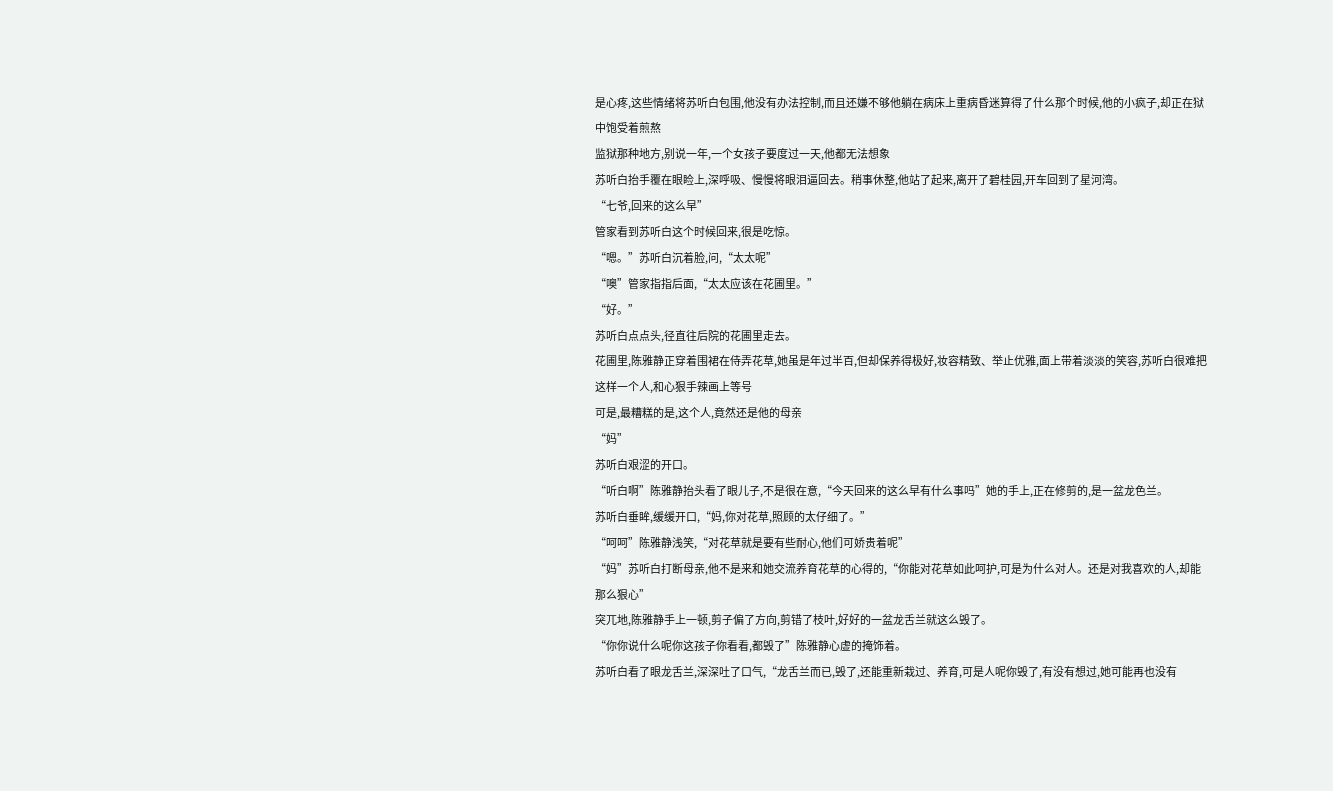是心疼,这些情绪将苏听白包围,他没有办法控制,而且还嫌不够他躺在病床上重病昏迷算得了什么那个时候,他的小疯子,却正在狱中饱受着煎熬
监狱那种地方,别说一年,一个女孩子要度过一天,他都无法想象
苏听白抬手覆在眼睑上,深呼吸、慢慢将眼泪逼回去。稍事休整,他站了起来,离开了碧桂园,开车回到了星河湾。
“七爷,回来的这么早”
管家看到苏听白这个时候回来,很是吃惊。
“嗯。”苏听白沉着脸,问,“太太呢”
“噢”管家指指后面,“太太应该在花圃里。”
“好。”
苏听白点点头,径直往后院的花圃里走去。
花圃里,陈雅静正穿着围裙在侍弄花草,她虽是年过半百,但却保养得极好,妆容精致、举止优雅,面上带着淡淡的笑容,苏听白很难把这样一个人,和心狠手辣画上等号
可是,最糟糕的是,这个人,竟然还是他的母亲
“妈”
苏听白艰涩的开口。
“听白啊”陈雅静抬头看了眼儿子,不是很在意,“今天回来的这么早有什么事吗”她的手上,正在修剪的,是一盆龙色兰。
苏听白垂眸,缓缓开口,“妈,你对花草,照顾的太仔细了。”
“呵呵”陈雅静浅笑,“对花草就是要有些耐心,他们可娇贵着呢”
“妈”苏听白打断母亲,他不是来和她交流养育花草的心得的,“你能对花草如此呵护,可是为什么对人。还是对我喜欢的人,却能那么狠心”
突兀地,陈雅静手上一顿,剪子偏了方向,剪错了枝叶,好好的一盆龙舌兰就这么毁了。
“你你说什么呢你这孩子你看看,都毁了”陈雅静心虚的掩饰着。
苏听白看了眼龙舌兰,深深吐了口气,“龙舌兰而已,毁了,还能重新栽过、养育,可是人呢你毁了,有没有想过,她可能再也没有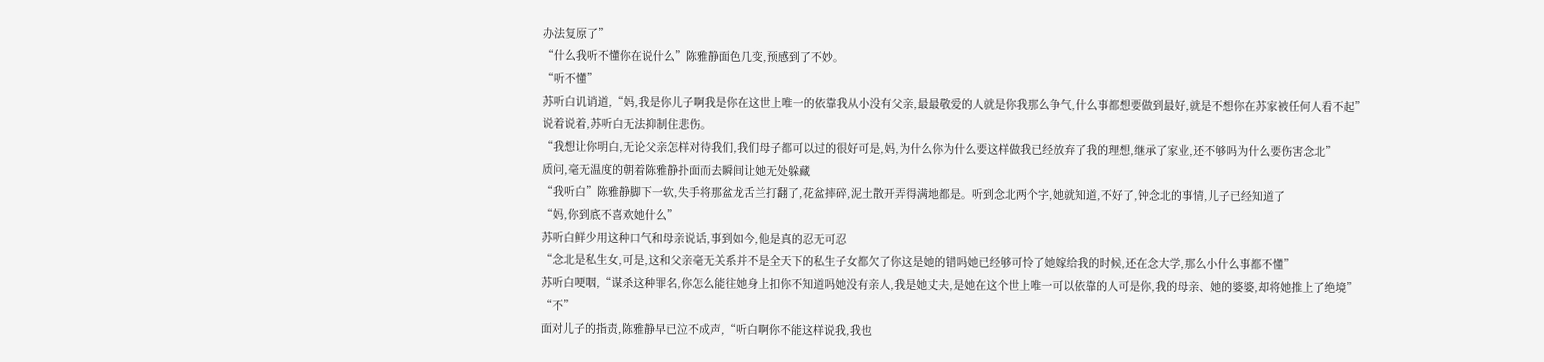办法复原了”
“什么我听不懂你在说什么”陈雅静面色几变,预感到了不妙。
“听不懂”
苏听白讥诮道,“妈,我是你儿子啊我是你在这世上唯一的依靠我从小没有父亲,最最敬爱的人就是你我那么争气,什么事都想要做到最好,就是不想你在苏家被任何人看不起”
说着说着,苏听白无法抑制住悲伤。
“我想让你明白,无论父亲怎样对待我们,我们母子都可以过的很好可是,妈,为什么你为什么要这样做我已经放弃了我的理想,继承了家业,还不够吗为什么要伤害念北”
质问,毫无温度的朝着陈雅静扑面而去瞬间让她无处躲藏
“我听白”陈雅静脚下一软,失手将那盆龙舌兰打翻了,花盆摔碎,泥土散开弄得满地都是。听到念北两个字,她就知道,不好了,钟念北的事情,儿子已经知道了
“妈,你到底不喜欢她什么”
苏听白鲜少用这种口气和母亲说话,事到如今,他是真的忍无可忍
“念北是私生女,可是,这和父亲毫无关系并不是全天下的私生子女都欠了你这是她的错吗她已经够可怜了她嫁给我的时候,还在念大学,那么小什么事都不懂”
苏听白哽咽,“谋杀这种罪名,你怎么能往她身上扣你不知道吗她没有亲人,我是她丈夫,是她在这个世上唯一可以依靠的人可是你,我的母亲、她的婆婆,却将她推上了绝境”
“不”
面对儿子的指责,陈雅静早已泣不成声,“听白啊你不能这样说我,我也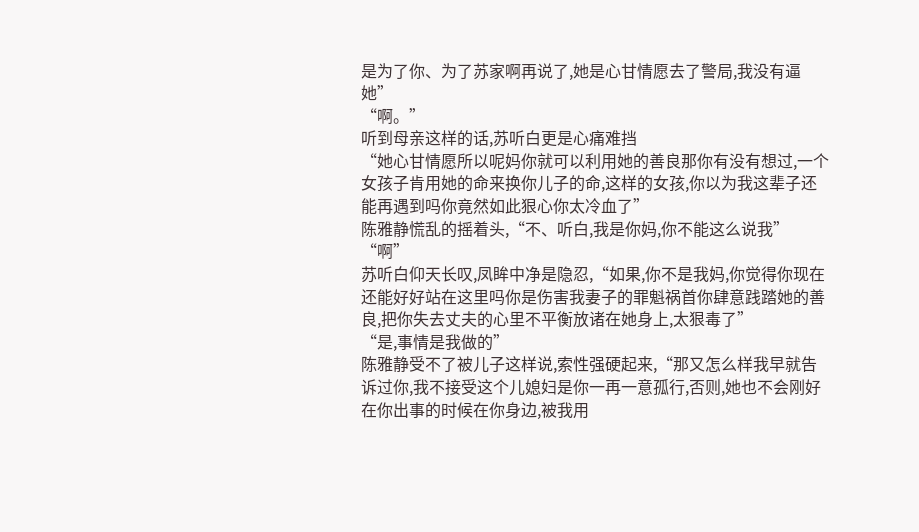是为了你、为了苏家啊再说了,她是心甘情愿去了警局,我没有逼她”
“啊。”
听到母亲这样的话,苏听白更是心痛难挡
“她心甘情愿所以呢妈你就可以利用她的善良那你有没有想过,一个女孩子肯用她的命来换你儿子的命,这样的女孩,你以为我这辈子还能再遇到吗你竟然如此狠心你太冷血了”
陈雅静慌乱的摇着头,“不、听白,我是你妈,你不能这么说我”
“啊”
苏听白仰天长叹,凤眸中净是隐忍,“如果,你不是我妈,你觉得你现在还能好好站在这里吗你是伤害我妻子的罪魁祸首你肆意践踏她的善良,把你失去丈夫的心里不平衡放诸在她身上,太狠毒了”
“是,事情是我做的”
陈雅静受不了被儿子这样说,索性强硬起来,“那又怎么样我早就告诉过你,我不接受这个儿媳妇是你一再一意孤行,否则,她也不会刚好在你出事的时候在你身边,被我用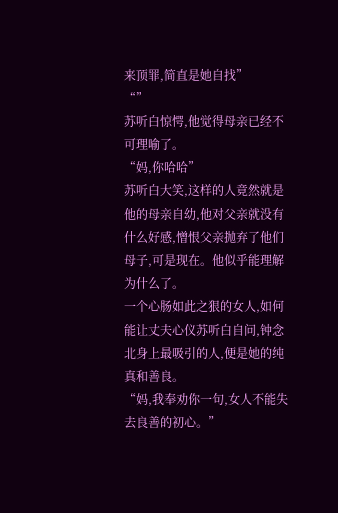来顶罪,简直是她自找”
“”
苏听白惊愕,他觉得母亲已经不可理喻了。
“妈,你哈哈”
苏听白大笑,这样的人竟然就是他的母亲自幼,他对父亲就没有什么好感,憎恨父亲抛弃了他们母子,可是现在。他似乎能理解为什么了。
一个心肠如此之狠的女人,如何能让丈夫心仪苏听白自问,钟念北身上最吸引的人,便是她的纯真和善良。
“妈,我奉劝你一句,女人不能失去良善的初心。”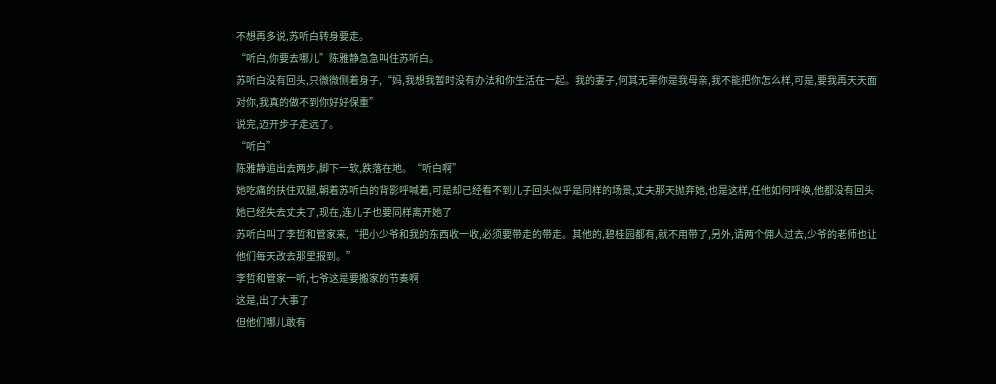不想再多说,苏听白转身要走。
“听白,你要去哪儿”陈雅静急急叫住苏听白。
苏听白没有回头,只微微侧着身子,“妈,我想我暂时没有办法和你生活在一起。我的妻子,何其无辜你是我母亲,我不能把你怎么样,可是,要我再天天面对你,我真的做不到你好好保重”
说完,迈开步子走远了。
“听白”
陈雅静追出去两步,脚下一软,跌落在地。“听白啊”
她吃痛的扶住双腿,朝着苏听白的背影呼喊着,可是却已经看不到儿子回头似乎是同样的场景,丈夫那天抛弃她,也是这样,任他如何呼唤,他都没有回头
她已经失去丈夫了,现在,连儿子也要同样离开她了
苏听白叫了李哲和管家来,“把小少爷和我的东西收一收,必须要带走的带走。其他的,碧桂园都有,就不用带了,另外,请两个佣人过去,少爷的老师也让他们每天改去那里报到。”
李哲和管家一听,七爷这是要搬家的节奏啊
这是,出了大事了
但他们哪儿敢有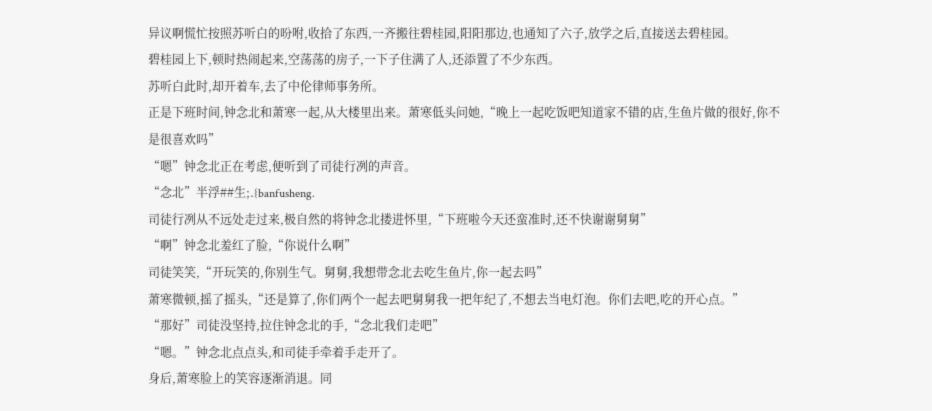异议啊慌忙按照苏听白的吩咐,收拾了东西,一齐搬往碧桂园,阳阳那边,也通知了六子,放学之后,直接送去碧桂园。
碧桂园上下,顿时热闹起来,空荡荡的房子,一下子住满了人,还添置了不少东西。
苏听白此时,却开着车,去了中伦律师事务所。
正是下班时间,钟念北和萧寒一起,从大楼里出来。萧寒低头问她,“晚上一起吃饭吧知道家不错的店,生鱼片做的很好,你不是很喜欢吗”
“嗯”钟念北正在考虑,便听到了司徒行冽的声音。
“念北”半浮##生;.{banfusheng.
司徒行冽从不远处走过来,极自然的将钟念北搂进怀里,“下班啦今天还蛮准时,还不快谢谢舅舅”
“啊”钟念北羞红了脸,“你说什么啊”
司徒笑笑,“开玩笑的,你别生气。舅舅,我想带念北去吃生鱼片,你一起去吗”
萧寒微顿,摇了摇头,“还是算了,你们两个一起去吧舅舅我一把年纪了,不想去当电灯泡。你们去吧,吃的开心点。”
“那好”司徒没坚持,拉住钟念北的手,“念北我们走吧”
“嗯。”钟念北点点头,和司徒手牵着手走开了。
身后,萧寒脸上的笑容逐渐消退。同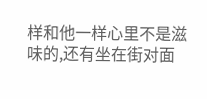样和他一样心里不是滋味的,还有坐在街对面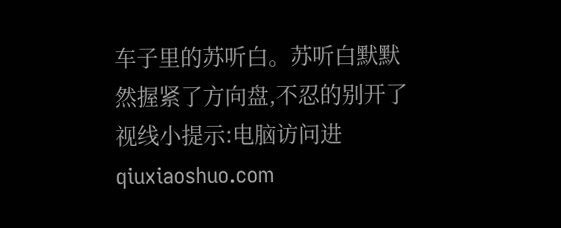车子里的苏听白。苏听白默默然握紧了方向盘,不忍的别开了视线小提示:电脑访问进qiuxiaoshuo.com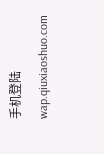手机登陆wap.qiuxiaoshuo.com